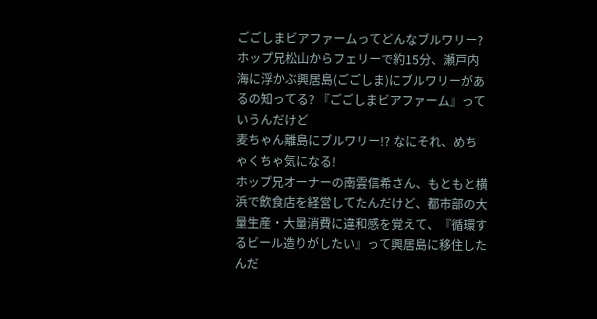ごごしまビアファームってどんなブルワリー?
ホップ兄松山からフェリーで約15分、瀬戸内海に浮かぶ興居島(ごごしま)にブルワリーがあるの知ってる? 『ごごしまビアファーム』っていうんだけど
麦ちゃん離島にブルワリー!? なにそれ、めちゃくちゃ気になる!
ホップ兄オーナーの南雲信希さん、もともと横浜で飲食店を経営してたんだけど、都市部の大量生産・大量消費に違和感を覚えて、『循環するビール造りがしたい』って興居島に移住したんだ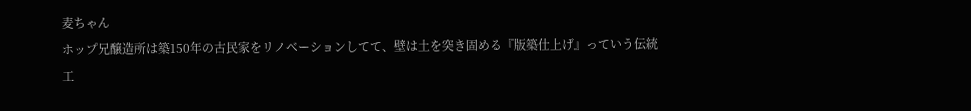麦ちゃん
ホップ兄醸造所は築150年の古民家をリノベーションしてて、壁は土を突き固める『版築仕上げ』っていう伝統工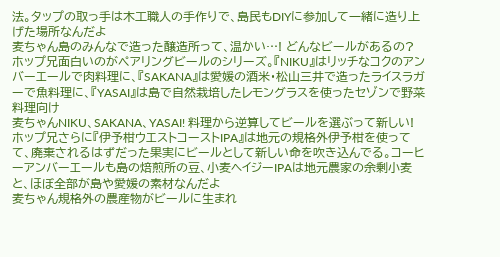法。タップの取っ手は木工職人の手作りで、島民もDIYに参加して一緒に造り上げた場所なんだよ
麦ちゃん島のみんなで造った醸造所って、温かい…! どんなビールがあるの?
ホップ兄面白いのがペアリングビールのシリーズ。『NIKU』はリッチなコクのアンバーエールで肉料理に、『SAKANA』は愛媛の酒米・松山三井で造ったライスラガーで魚料理に、『YASAI』は島で自然栽培したレモングラスを使ったセゾンで野菜料理向け
麦ちゃんNIKU、SAKANA、YASAI! 料理から逆算してビールを選ぶって新しい!
ホップ兄さらに『伊予柑ウエストコーストIPA』は地元の規格外伊予柑を使ってて、廃棄されるはずだった果実にビールとして新しい命を吹き込んでる。コーヒーアンバーエールも島の焙煎所の豆、小麦ヘイジーIPAは地元農家の余剰小麦と、ほぼ全部が島や愛媛の素材なんだよ
麦ちゃん規格外の農産物がビールに生まれ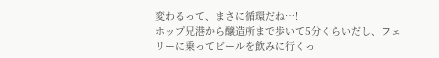変わるって、まさに循環だね…!
ホップ兄港から醸造所まで歩いて5分くらいだし、フェリーに乗ってビールを飲みに行くっ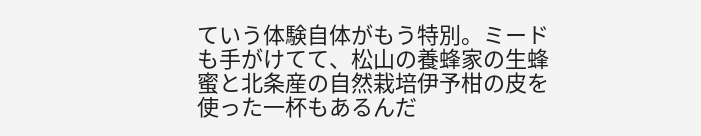ていう体験自体がもう特別。ミードも手がけてて、松山の養蜂家の生蜂蜜と北条産の自然栽培伊予柑の皮を使った一杯もあるんだ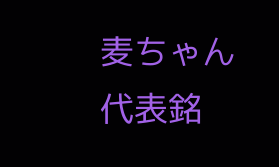麦ちゃん 代表銘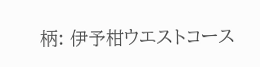柄: 伊予柑ウエストコース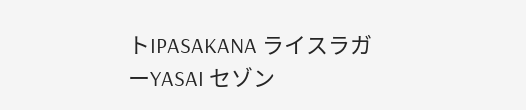トIPASAKANA ライスラガーYASAI セゾン